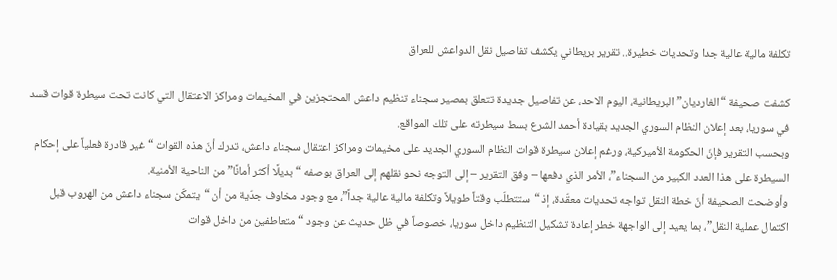تكلفة مالية عالية جدا وتحديات خطيرة.. تقرير بريطاني يكشف تفاصيل نقل الدواعش للعراق

كشفت صحيفة “الغارديان” البريطانية، اليوم الاحد، عن تفاصيل جديدة تتعلق بمصير سجناء تنظيم داعش المحتجزين في المخيمات ومراكز الاعتقال التي كانت تحت سيطرة قوات قسد في سوريا، بعد إعلان النظام السوري الجديد بقيادة أحمد الشرع بسط سيطرته على تلك المواقع.
وبحسب التقرير فإنّ الحكومة الأميركية، ورغم إعلان سيطرة قوات النظام السوري الجديد على مخيمات ومراكز اعتقال سجناء داعش، تدرك أنّ هذه القوات “غير قادرة فعلياً على إحكام السيطرة على هذا العدد الكبير من السجناء”، الأمر الذي دفعها – وفق التقرير – إلى التوجه نحو نقلهم إلى العراق بوصفه “بديلًا أكثر أمانًا” من الناحية الأمنية.
وأوضحت الصحيفة أنّ خطة النقل تواجه تحديات معقّدة، إذ “ستتطلّب وقتاً طويلاً وتكلفة مالية عالية جداً”، مع وجود مخاوف جدّية من أن “يتمكّن سجناء داعش من الهروب قبل اكتمال عملية النقل”، بما يعيد إلى الواجهة خطر إعادة تشكيل التنظيم داخل سوريا، خصوصاً في ظل حديث عن وجود “متعاطفين من داخل قوات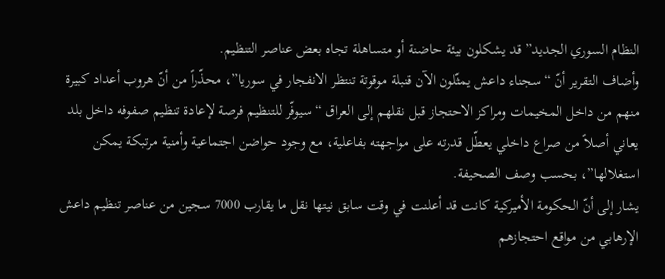النظام السوري الجديد” قد يشكلون بيئة حاضنة أو متساهلة تجاه بعض عناصر التنظيم.
وأضاف التقرير أنّ “سجناء داعش يمثّلون الآن قنبلة موقوتة تنتظر الانفجار في سوريا”، محذّراً من أنّ هروب أعداد كبيرة منهم من داخل المخيمات ومراكز الاحتجاز قبل نقلهم إلى العراق “سيوفّر للتنظيم فرصة لإعادة تنظيم صفوفه داخل بلد يعاني أصلاً من صراع داخلي يعطّل قدرته على مواجهته بفاعلية، مع وجود حواضن اجتماعية وأمنية مرتبكة يمكن استغلالها”، بحسب وصف الصحيفة.
يشار إلى أنّ الحكومة الأميركية كانت قد أعلنت في وقت سابق نيتها نقل ما يقارب 7000 سجين من عناصر تنظيم داعش الإرهابي من مواقع احتجازهم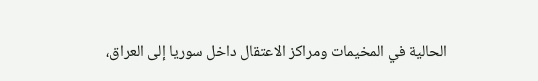الحالية في المخيمات ومراكز الاعتقال داخل سوريا إلى العراق،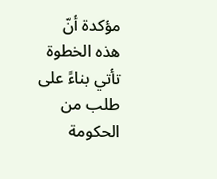مؤكدة أنّ هذه الخطوة تأتي بناءً على طلب من الحكومة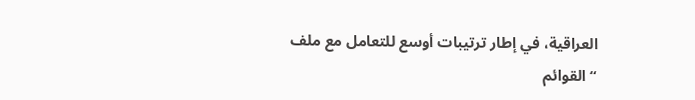العراقية، في إطار ترتيبات أوسع للتعامل مع ملف “القوائم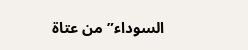السوداء” من عتاة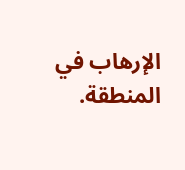الإرهاب في المنطقة.